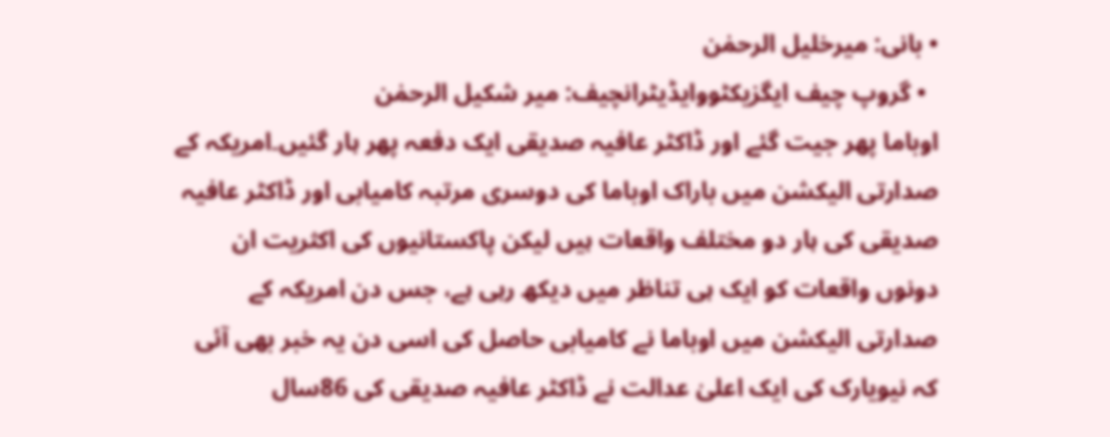• بانی: میرخلیل الرحمٰن
  • گروپ چیف ایگزیکٹووایڈیٹرانچیف: میر شکیل الرحمٰن
اوباما پھر جیت گئے اور ڈاکٹر عافیہ صدیقی ایک دفعہ پھر ہار گئیں۔امریکہ کے صدارتی الیکشن میں باراک اوباما کی دوسری مرتبہ کامیابی اور ڈاکٹر عافیہ صدیقی کی ہار دو مختلف واقعات ہیں لیکن پاکستانیوں کی اکثریت ان دونوں واقعات کو ایک ہی تناظر میں دیکھ رہی ہے، جس دن امریکہ کے صدارتی الیکشن میں اوباما نے کامیابی حاصل کی اسی دن یہ خبر بھی آئی کہ نیویارک کی ایک اعلیٰ عدالت نے ڈاکٹر عافیہ صدیقی کی 86سال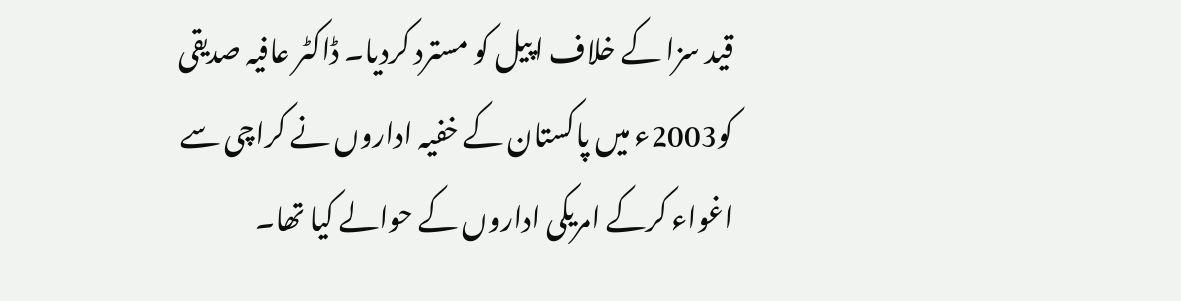قید سزا کے خلاف اپیل کو مسترد کردیا۔ ڈاکٹر عافیہ صدیقی کو2003ء میں پاکستان کے خفیہ اداروں نے کراچی سے اغواء کرکے امریکی اداروں کے حوالے کیا تھا۔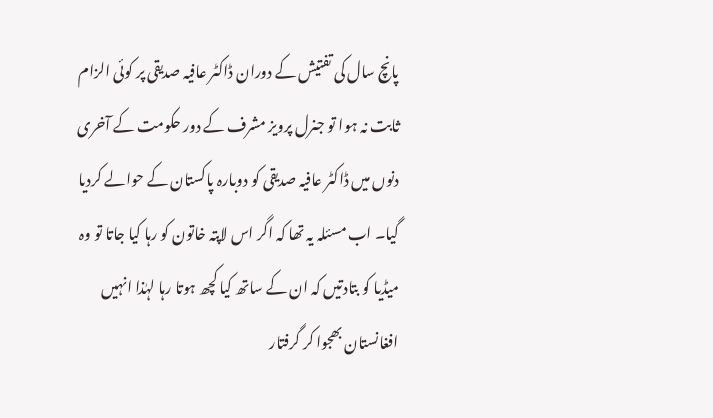پانچ سال کی تفتیش کے دوران ڈاکٹر عافیہ صدیقی پر کوئی الزام ثابت نہ ہوا تو جنرل پرویز مشرف کے دور حکومت کے آخری دنوں میں ڈاکٹر عافیہ صدیقی کو دوبارہ پاکستان کے حوالے کردیا گیا۔ اب مسئلہ یہ تھا کہ اگر اس لاپتہ خاتون کو رہا کیا جاتا تو وہ میڈیا کو بتادتیں کہ ان کے ساتھ کیا کچھ ہوتا رہا لہٰذا انہیں افغانستان بھجوا کر گرفتار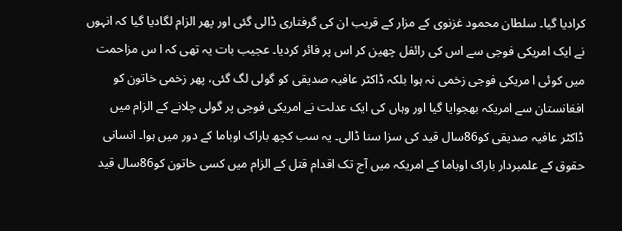کرادیا گیا۔ سلطان محمود غزنوی کے مزار کے قریب ان کی گرفتاری ڈالی گئی اور پھر الزام لگادیا گیا کہ انہوں نے ایک امریکی فوجی سے اس کی رائفل چھین کر اس پر فائر کردیا۔ عجیب بات یہ تھی کہ ا س مزاحمت میں کوئی ا مریکی فوجی زخمی نہ ہوا بلکہ ڈاکٹر عافیہ صدیقی کو گولی لگ گئی، پھر زخمی خاتون کو افغانستان سے امریکہ بھجوایا گیا اور وہاں کی ایک عدلت نے امریکی فوجی پر گولی چلانے کے الزام میں ڈاکٹر عافیہ صدیقی کو86سال قید کی سزا سنا ڈالی۔ یہ سب کچھ باراک اوباما کے دور میں ہوا۔ انسانی حقوق کے علمبردار باراک اوباما کے امریکہ میں آج تک اقدام قتل کے الزام میں کسی خاتون کو86سال قید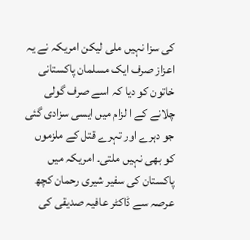کی سزا نہیں ملی لیکن امریکہ نے یہ اعزاز صرف ایک مسلمان پاکستانی خاتون کو دیا کہ اسے صرف گولی چلانے کے ا لزام میں ایسی سزادی گئی جو دہرے اور تہرے قتل کے ملزموں کو بھی نہیں ملتی۔ امریکہ میں پاکستان کی سفیر شیری رحمان کچھ عرصہ سے ڈاکٹر عافیہ صدیقی کی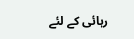رہائی کے لئے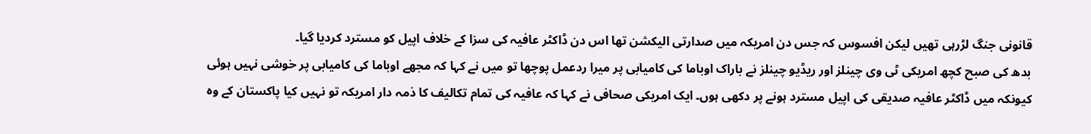قانونی جنگ لڑرہی تھیں لیکن افسوس کہ جس دن امریکہ میں صدارتی الیکشن تھا اس دن ڈاکٹر عافیہ کی سزا کے خلاف اپیل کو مسترد کردیا گیا۔
بدھ کی صبح کچھ امریکی ٹی وی چینلز اور ریڈیو چینلز نے باراک اوباما کی کامیابی پر میرا ردعمل پوچھا تو میں نے کہا کہ مجھے اوباما کی کامیابی پر خوشی نہیں ہوئی کیونکہ میں ڈاکٹر عافیہ صدیقی کی اپیل مسترد ہونے پر دکھی ہوں۔ ایک امریکی صحافی نے کہا کہ عافیہ کی تمام تکالیف کا ذمہ دار امریکہ تو نہیں کیا پاکستان کے وہ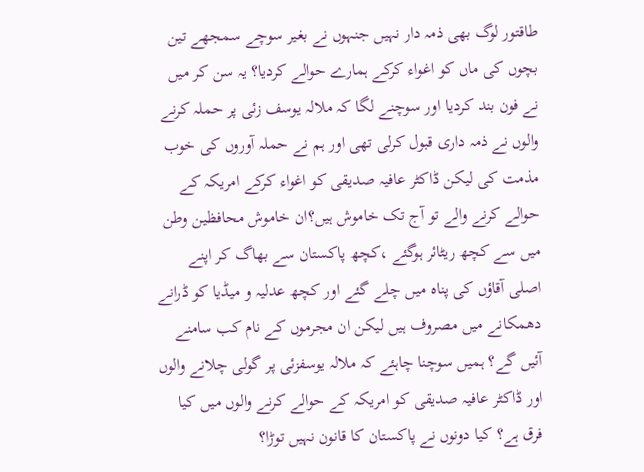طاقتور لوگ بھی ذمہ دار نہیں جنہوں نے بغیر سوچے سمجھے تین بچوں کی ماں کو اغواء کرکے ہمارے حوالے کردیا؟ یہ سن کر میں نے فون بند کردیا اور سوچنے لگا کہ ملالہ یوسف زئی پر حملہ کرنے والوں نے ذمہ داری قبول کرلی تھی اور ہم نے حملہ آوروں کی خوب مذمت کی لیکن ڈاکٹر عافیہ صدیقی کو اغواء کرکے امریکہ کے حوالے کرنے والے تو آج تک خاموش ہیں؟ان خاموش محافظین وطن میں سے کچھ ریٹائر ہوگئے ،کچھ پاکستان سے بھاگ کر اپنے اصلی آقاؤں کی پناہ میں چلے گئے اور کچھ عدلیہ و میڈیا کو ڈرانے دھمکانے میں مصروف ہیں لیکن ان مجرموں کے نام کب سامنے آئیں گے؟ ہمیں سوچنا چاہئے کہ ملالہ یوسفزئی پر گولی چلانے والوں اور ڈاکٹر عافیہ صدیقی کو امریکہ کے حوالے کرنے والوں میں کیا فرق ہے؟ کیا دونوں نے پاکستان کا قانون نہیں توڑا؟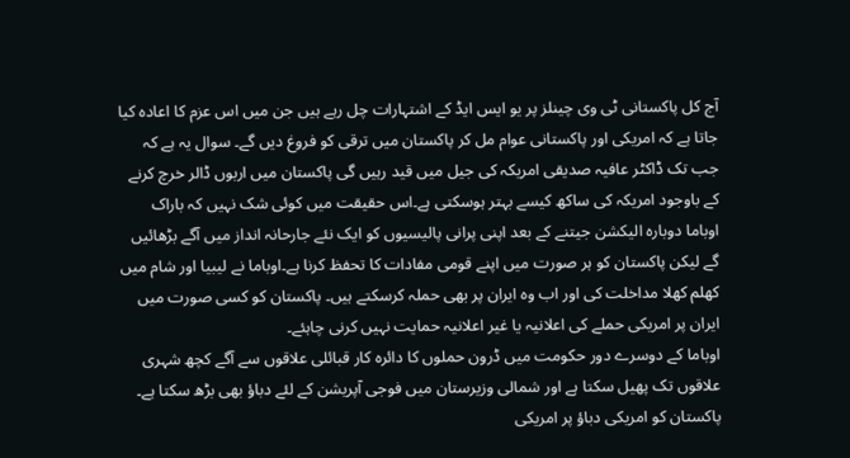آج کل پاکستانی ٹی وی چینلز پر یو ایس ایڈ کے اشتہارات چل رہے ہیں جن میں اس عزم کا اعادہ کیا جاتا ہے کہ امریکی اور پاکستانی عوام مل کر پاکستان میں ترقی کو فروغ دیں گے۔ سوال یہ ہے کہ جب تک ڈاکٹر عافیہ صدیقی امریکہ کی جیل میں قید رہیں گی پاکستان میں اربوں ڈالر خرچ کرنے کے باوجود امریکہ کی ساکھ کیسے بہتر ہوسکتی ہے۔اس حقیقت میں کوئی شک نہیں کہ باراک اوباما دوبارہ الیکشن جیتنے کے بعد اپنی پرانی پالیسیوں کو ایک نئے جارحانہ انداز میں آگے بڑھائیں گے لیکن پاکستان کو ہر صورت میں اپنے قومی مفادات کا تحفظ کرنا ہے۔اوباما نے لیبیا اور شام میں کھلم کھلا مداخلت کی اور اب وہ ایران پر بھی حملہ کرسکتے ہیں۔ پاکستان کو کسی صورت میں ایران پر امریکی حملے کی اعلانیہ یا غیر اعلانیہ حمایت نہیں کرنی چاہئے۔
اوباما کے دوسرے دور حکومت میں ڈرون حملوں کا دائرہ کار قبائلی علاقوں سے آگے کچھ شہری علاقوں تک پھیل سکتا ہے اور شمالی وزیرستان میں فوجی آپریشن کے لئے دباؤ بھی بڑھ سکتا ہے۔ پاکستان کو امریکی دباؤ پر امریکی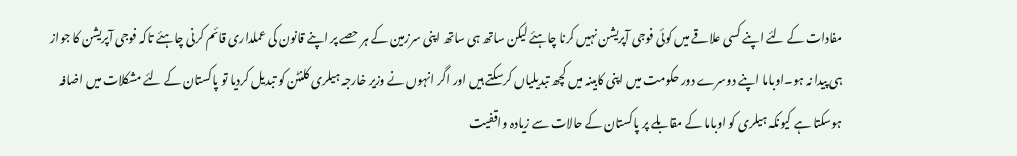مفادات کے لئے اپنے کسی علاقے میں کوئی فوجی آپریشن نہیں کرنا چاہئے لیکن ساتھ ہی ساتھ اپنی سرزمین کے ہر حصے پر اپنے قانون کی عملداری قائم کرنی چاہئے تاکہ فوجی آپریشن کا جواز ہی پیدا نہ ہو۔اوباما اپنے دوسرے دور حکومت میں اپنی کابینہ میں کچھ تبدیلیاں کرسکتے ہیں اور اگر انہوں نے وزیر خارجہ ہیلری کلنٹن کو تبدیل کردیا تو پاکستان کے لئے مشکلات میں اضافہ ہوسکتا ہے کیونکہ ہیلری کو اوباما کے مقابلے پر پاکستان کے حالات سے زیادہ واقفیت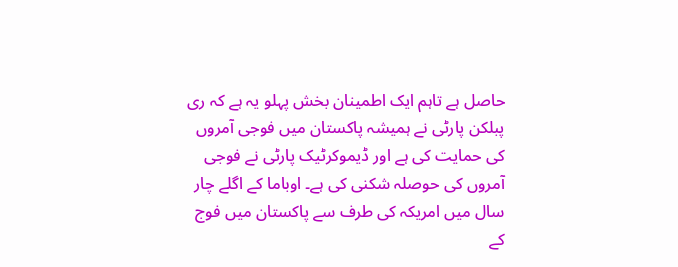حاصل ہے تاہم ایک اطمینان بخش پہلو یہ ہے کہ ری پبلکن پارٹی نے ہمیشہ پاکستان میں فوجی آمروں کی حمایت کی ہے اور ڈیموکرٹیک پارٹی نے فوجی آمروں کی حوصلہ شکنی کی ہے۔ اوباما کے اگلے چار سال میں امریکہ کی طرف سے پاکستان میں فوج کے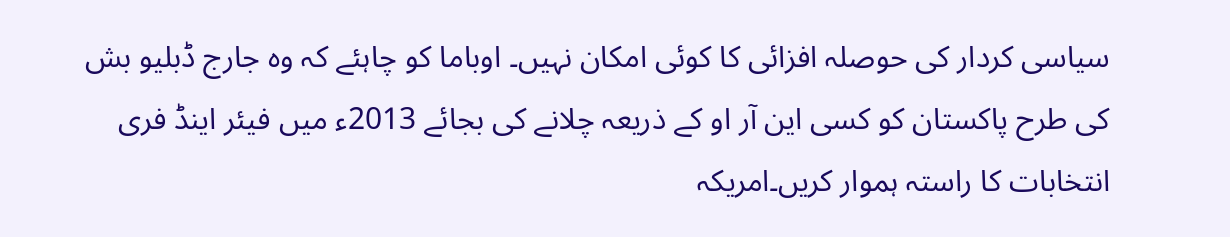سیاسی کردار کی حوصلہ افزائی کا کوئی امکان نہیں۔ اوباما کو چاہئے کہ وہ جارج ڈبلیو بش کی طرح پاکستان کو کسی این آر او کے ذریعہ چلانے کی بجائے 2013ء میں فیئر اینڈ فری انتخابات کا راستہ ہموار کریں۔امریکہ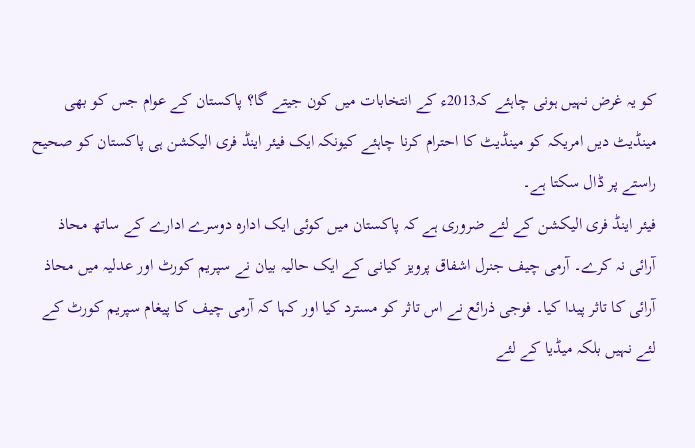کو یہ غرض نہیں ہونی چاہئے کہ2013ء کے انتخابات میں کون جیتے گا؟ پاکستان کے عوام جس کو بھی مینڈیٹ دیں امریکہ کو مینڈیٹ کا احترام کرنا چاہئے کیونکہ ایک فیئر اینڈ فری الیکشن ہی پاکستان کو صحیح راستے پر ڈال سکتا ہے۔
فیئر اینڈ فری الیکشن کے لئے ضروری ہے کہ پاکستان میں کوئی ایک ادارہ دوسرے ادارے کے ساتھ محاذ آرائی نہ کرے۔ آرمی چیف جنرل اشفاق پرویز کیانی کے ایک حالیہ بیان نے سپریم کورٹ اور عدلیہ میں محاذ آرائی کا تاثر پیدا کیا۔ فوجی ذرائع نے اس تاثر کو مسترد کیا اور کہا کہ آرمی چیف کا پیغام سپریم کورٹ کے لئے نہیں بلکہ میڈیا کے لئے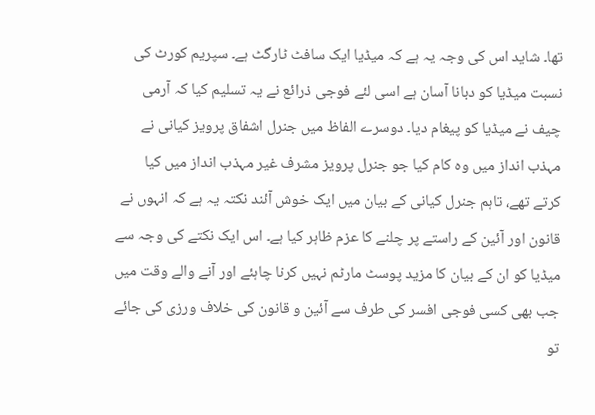تھا۔ شاید اس کی وجہ یہ ہے کہ میڈیا ایک سافٹ ٹارگٹ ہے۔ سپریم کورٹ کی نسبت میڈیا کو دبانا آسان ہے اسی لئے فوجی ذرائع نے یہ تسلیم کیا کہ آرمی چیف نے میڈیا کو پیغام دیا۔ دوسرے الفاظ میں جنرل اشفاق پرویز کیانی نے مہذب انداز میں وہ کام کیا جو جنرل پرویز مشرف غیر مہذب انداز میں کیا کرتے تھے، تاہم جنرل کیانی کے بیان میں ایک خوش آئند نکتہ یہ ہے کہ انہوں نے قانون اور آئین کے راستے پر چلنے کا عزم ظاہر کیا ہے۔ اس ایک نکتے کی وجہ سے میڈیا کو ان کے بیان کا مزید پوسٹ مارٹم نہیں کرنا چاہئے اور آنے والے وقت میں جب بھی کسی فوجی افسر کی طرف سے آئین و قانون کی خلاف ورزی کی جائے تو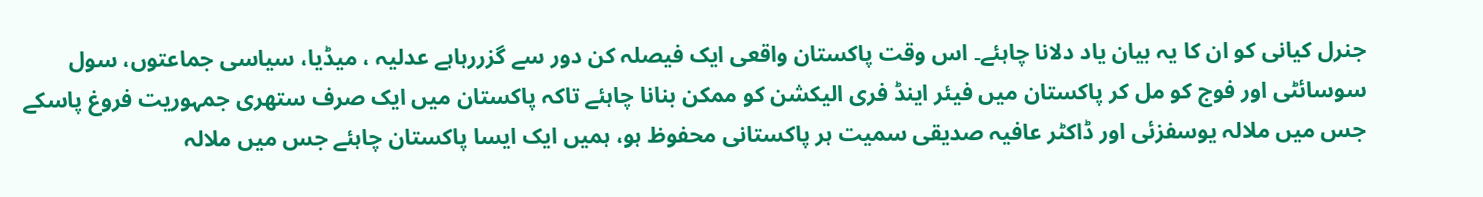جنرل کیانی کو ان کا یہ بیان یاد دلانا چاہئے۔ اس وقت پاکستان واقعی ایک فیصلہ کن دور سے گزررہاہے عدلیہ ، میڈیا، سیاسی جماعتوں، سول سوسائٹی اور فوج کو مل کر پاکستان میں فیئر اینڈ فری الیکشن کو ممکن بنانا چاہئے تاکہ پاکستان میں ایک صرف ستھری جمہوریت فروغ پاسکے جس میں ملالہ یوسفزئی اور ڈاکٹر عافیہ صدیقی سمیت ہر پاکستانی محفوظ ہو، ہمیں ایک ایسا پاکستان چاہئے جس میں ملالہ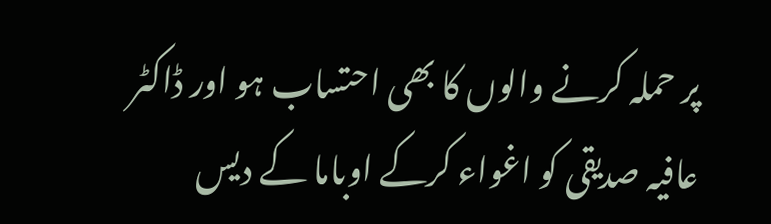پر حملہ کرنے والوں کا بھی احتساب ہو اور ڈاکٹر عافیہ صدیقی کو اغواء کرکے اوباما کے دیس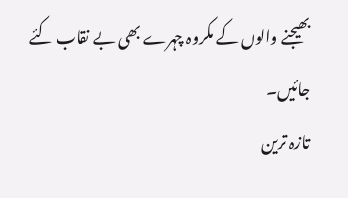بھیجنے والوں کے مکروہ چہرے بھی بے نقاب کئے جائیں۔
تازہ ترین